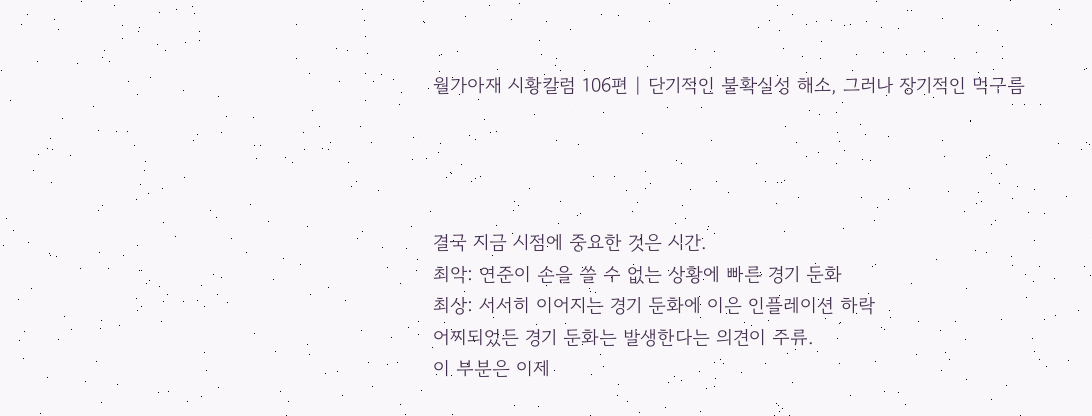월가아재 시황칼럼 106편 | 단기적인 불확실성 해소, 그러나 장기적인 먹구름




결국 지금 시점에 중요한 것은 시간.
최악: 연준이 손을 쓸 수 없는 상황에 빠른 경기 둔화
최상: 서서히 이어지는 경기 둔화에 이은 인플레이션 하락
어찌되었든 경기 둔화는 발생한다는 의견이 주류.
이 부분은 이제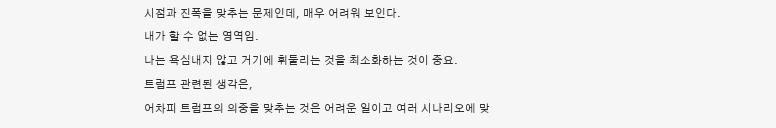시점과 진폭을 맞추는 문제인데, 매우 어려워 보인다.
내가 할 수 없는 영역임.
나는 욕심내지 않고 거기에 휘둘리는 것을 최소화하는 것이 중요.
트럼프 관련된 생각은,
어차피 트럼프의 의중을 맞추는 것은 어려운 일이고 여러 시나리오에 맞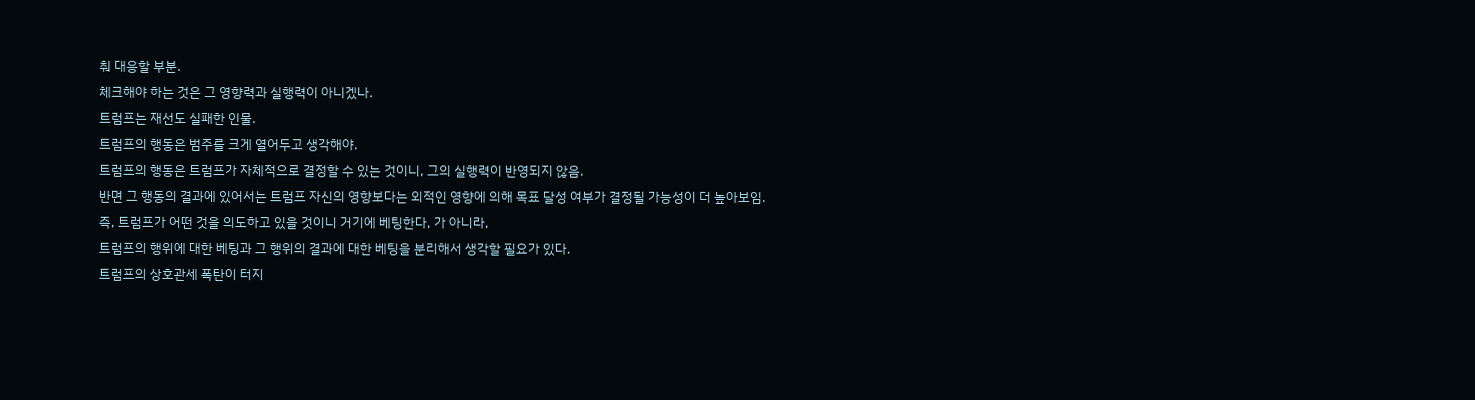춰 대응할 부분.
체크해야 하는 것은 그 영향력과 실행력이 아니겠나.
트럼프는 재선도 실패한 인물.
트럼프의 행동은 범주를 크게 열어두고 생각해야.
트럼프의 행동은 트럼프가 자체적으로 결정할 수 있는 것이니, 그의 실행력이 반영되지 않음.
반면 그 행동의 결과에 있어서는 트럼프 자신의 영향보다는 외적인 영향에 의해 목표 달성 여부가 결정될 가능성이 더 높아보임.
즉, 트럼프가 어떤 것을 의도하고 있을 것이니 거기에 베팅한다, 가 아니라,
트럼프의 행위에 대한 베팅과 그 행위의 결과에 대한 베팅을 분리해서 생각할 필요가 있다.
트럼프의 상호관세 폭탄이 터지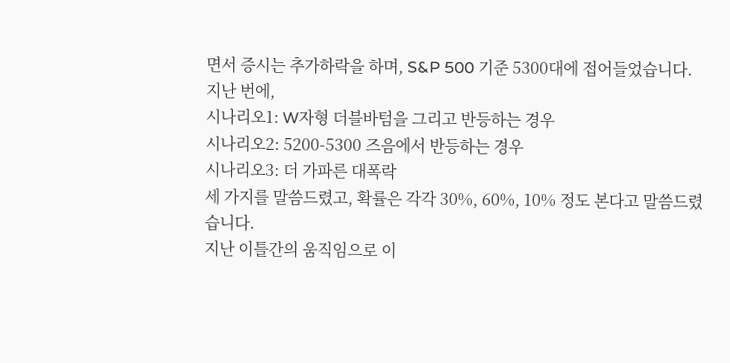면서 증시는 추가하락을 하며, S&P 500 기준 5300대에 접어들었습니다.
지난 번에,
시나리오1: W자형 더블바텀을 그리고 반등하는 경우
시나리오2: 5200-5300 즈음에서 반등하는 경우
시나리오3: 더 가파른 대폭락
세 가지를 말씀드렸고, 확률은 각각 30%, 60%, 10% 정도 본다고 말씀드렸습니다.
지난 이틀간의 움직임으로 이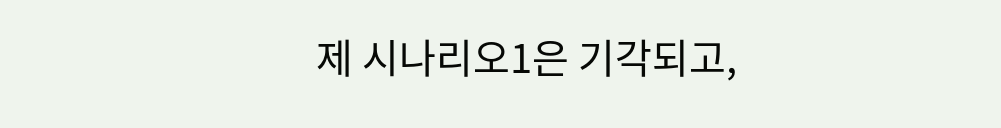제 시나리오1은 기각되고,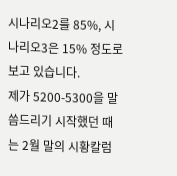시나리오2를 85%, 시나리오3은 15% 정도로 보고 있습니다.
제가 5200-5300을 말씀드리기 시작했던 때는 2월 말의 시황칼럼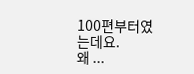100편부터였는데요.
왜 ...